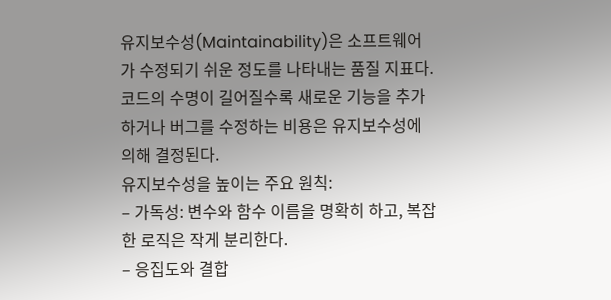유지보수성(Maintainability)은 소프트웨어가 수정되기 쉬운 정도를 나타내는 품질 지표다.
코드의 수명이 길어질수록 새로운 기능을 추가하거나 버그를 수정하는 비용은 유지보수성에 의해 결정된다.
유지보수성을 높이는 주요 원칙:
– 가독성: 변수와 함수 이름을 명확히 하고, 복잡한 로직은 작게 분리한다.
– 응집도와 결합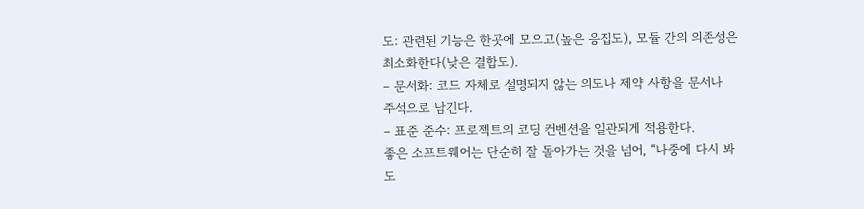도: 관련된 기능은 한곳에 모으고(높은 응집도), 모듈 간의 의존성은 최소화한다(낮은 결합도).
– 문서화: 코드 자체로 설명되지 않는 의도나 제약 사항을 문서나 주석으로 남긴다.
– 표준 준수: 프로젝트의 코딩 컨벤션을 일관되게 적용한다.
좋은 소프트웨어는 단순히 잘 돌아가는 것을 넘어, “나중에 다시 봐도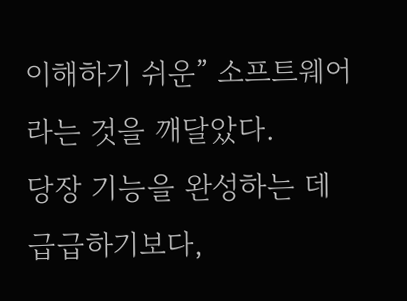이해하기 쉬운” 소프트웨어라는 것을 깨달았다.
당장 기능을 완성하는 데 급급하기보다,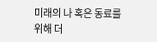미래의 나 혹은 동료를 위해 더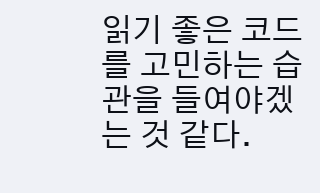읽기 좋은 코드를 고민하는 습관을 들여야겠는 것 같다.